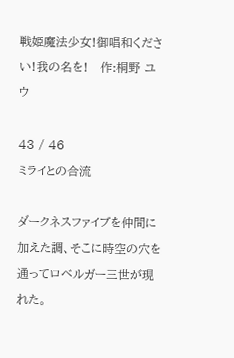戦姫魔法少女!御唱和ください!我の名を!   作:桐野 ユウ

43 / 46
ミライとの合流

ダークネスファイブを仲間に加えた調、そこに時空の穴を通ってロベルガー三世が現れた。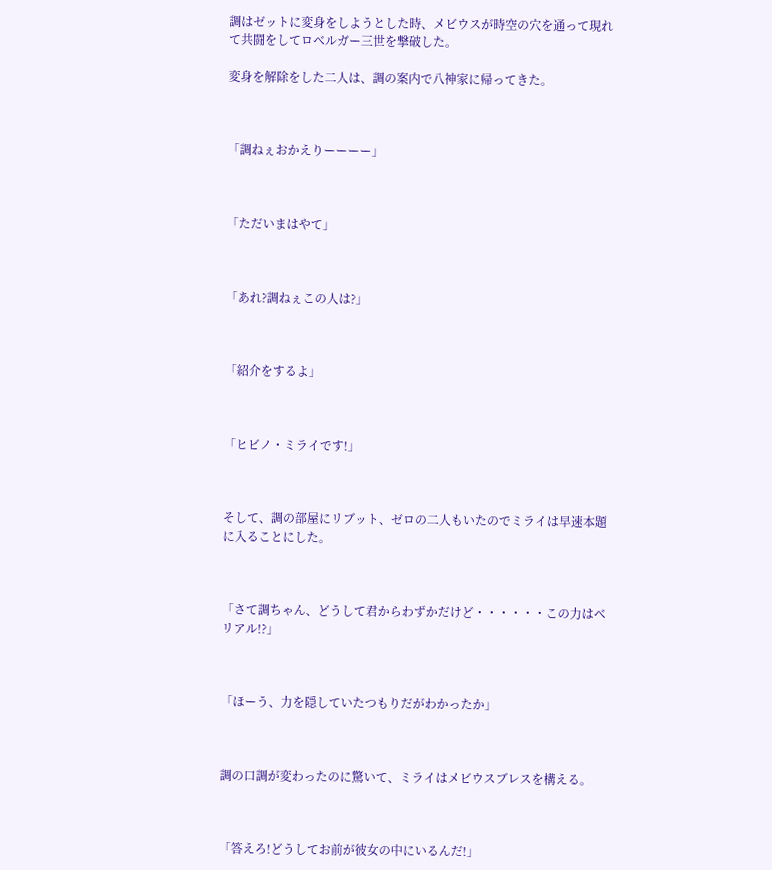調はゼットに変身をしようとした時、メビウスが時空の穴を通って現れて共闘をしてロベルガー三世を撃破した。

変身を解除をした二人は、調の案内で八神家に帰ってきた。



「調ねぇおかえりーーーー」



「ただいまはやて」



「あれ?調ねぇこの人は?」



「紹介をするよ」



「ヒビノ・ミライです!」



そして、調の部屋にリブット、ゼロの二人もいたのでミライは早速本題に入ることにした。



「さて調ちゃん、どうして君からわずかだけど・・・・・・この力はベリアル!?」



「ほーう、力を隠していたつもりだがわかったか」



調の口調が変わったのに驚いて、ミライはメビウスブレスを構える。



「答えろ!どうしてお前が彼女の中にいるんだ!」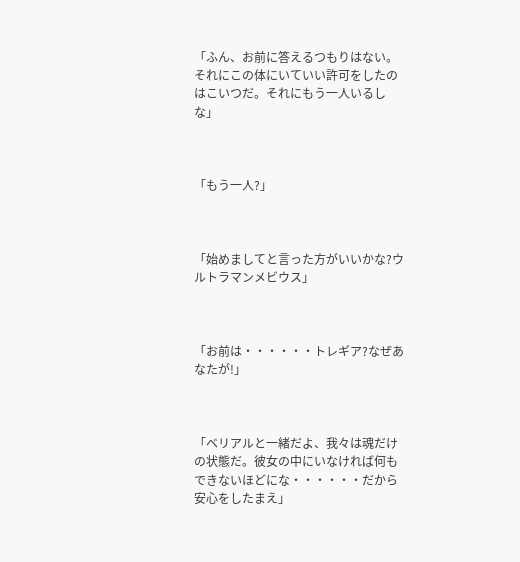「ふん、お前に答えるつもりはない。それにこの体にいていい許可をしたのはこいつだ。それにもう一人いるしな」



「もう一人?」



「始めましてと言った方がいいかな?ウルトラマンメビウス」



「お前は・・・・・・トレギア?なぜあなたが!」



「ベリアルと一緒だよ、我々は魂だけの状態だ。彼女の中にいなければ何もできないほどにな・・・・・・だから安心をしたまえ」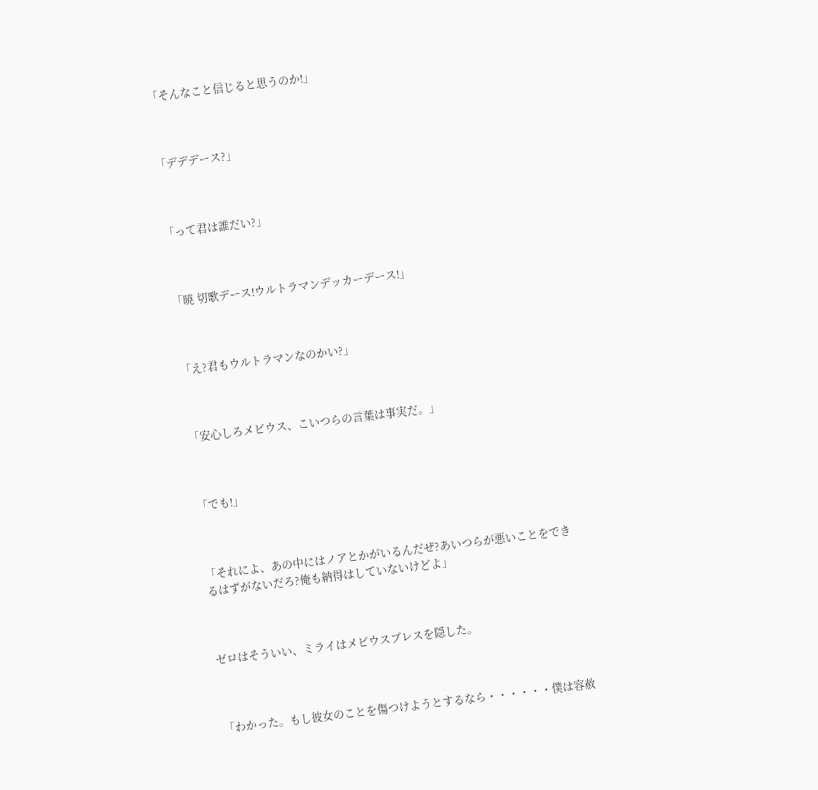「そんなこと信じると思うのか!」



「デデデース?」



「って君は誰だい?」



「暁 切歌デース!ウルトラマンデッカーデース!」



「え?君もウルトラマンなのかい?」



「安心しろメビウス、こいつらの言葉は事実だ。」



「でも!」



「それによ、あの中にはノアとかがいるんだぜ?あいつらが悪いことをできるはずがないだろ?俺も納得はしていないけどよ」



ゼロはそういい、ミライはメビウスブレスを隠した。



「わかった。もし彼女のことを傷つけようとするなら・・・・・・僕は容赦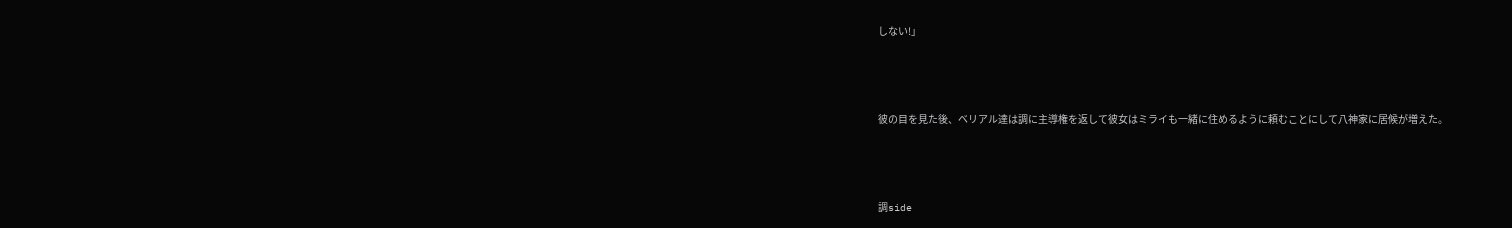しない!」



彼の目を見た後、ベリアル達は調に主導権を返して彼女はミライも一緒に住めるように頼むことにして八神家に居候が増えた。



調side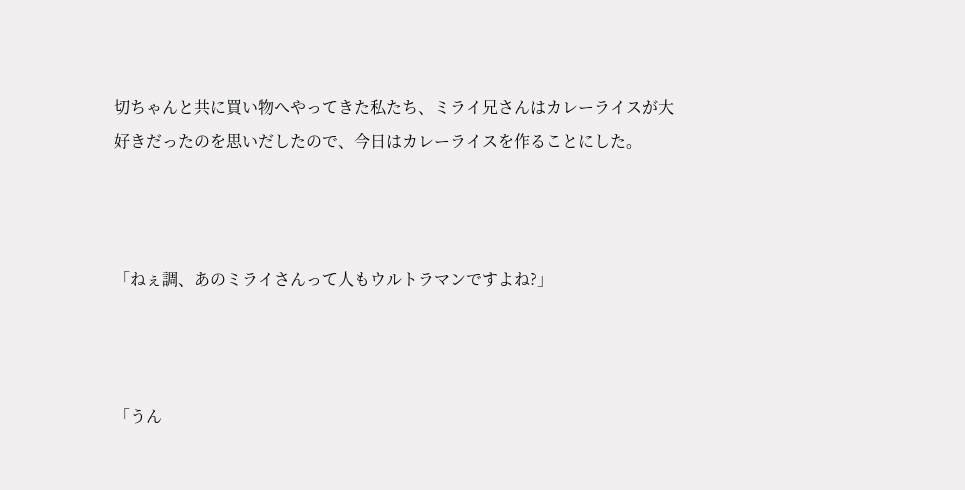切ちゃんと共に買い物へやってきた私たち、ミライ兄さんはカレーライスが大好きだったのを思いだしたので、今日はカレーライスを作ることにした。



「ねぇ調、あのミライさんって人もウルトラマンですよね?」



「うん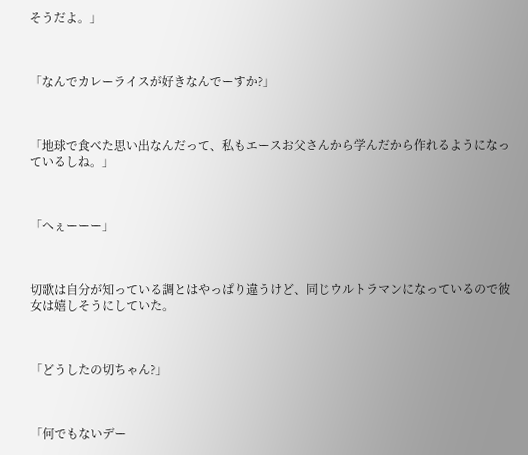そうだよ。」



「なんでカレーライスが好きなんでーすか?」



「地球で食べた思い出なんだって、私もエースお父さんから学んだから作れるようになっているしね。」



「へぇーーー」



切歌は自分が知っている調とはやっぱり違うけど、同じウルトラマンになっているので彼女は嬉しそうにしていた。



「どうしたの切ちゃん?」



「何でもないデー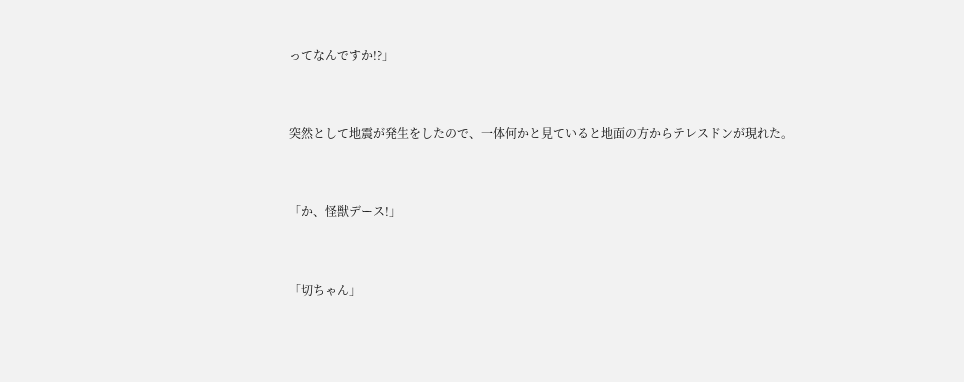ってなんですか!?」



突然として地震が発生をしたので、一体何かと見ていると地面の方からテレスドンが現れた。



「か、怪獣デース!」



「切ちゃん」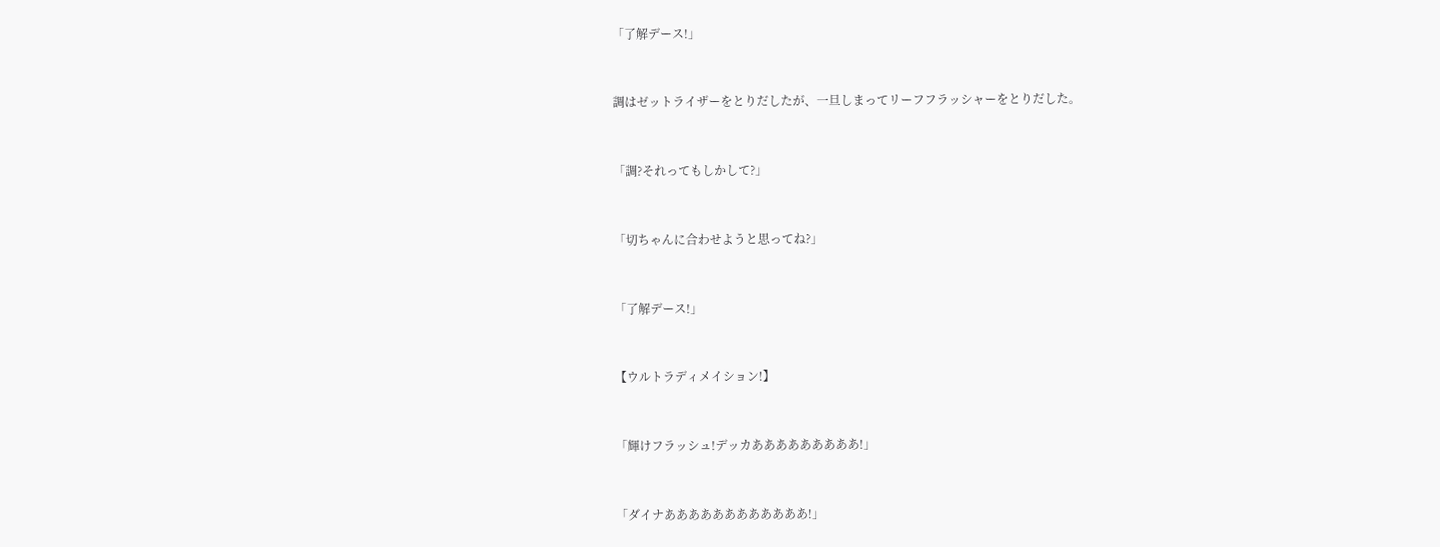「了解デース!」



調はゼットライザーをとりだしたが、一旦しまってリーフフラッシャーをとりだした。



「調?それってもしかして?」



「切ちゃんに合わせようと思ってね?」



「了解デース!」



【ウルトラディメイション!】



「輝けフラッシュ!デッカあああああああああ!」



「ダイナああああああああああああ!」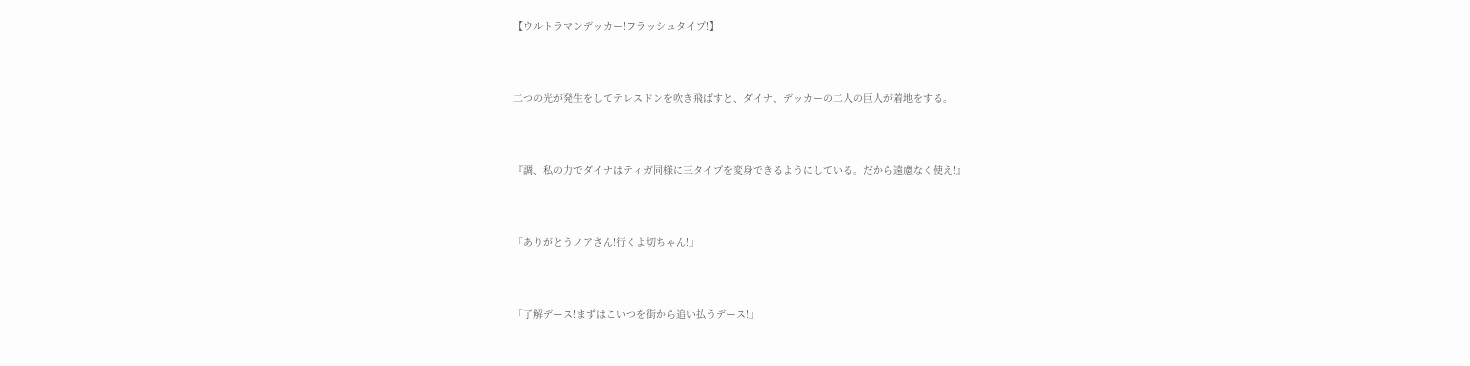【ウルトラマンデッカー!フラッシュタイプ!】



二つの光が発生をしてテレスドンを吹き飛ばすと、ダイナ、デッカーの二人の巨人が着地をする。



『調、私の力でダイナはティガ同様に三タイプを変身できるようにしている。だから遠慮なく使え!』



「ありがとうノアさん!行くよ切ちゃん!」



「了解デース!まずはこいつを街から追い払うデース!」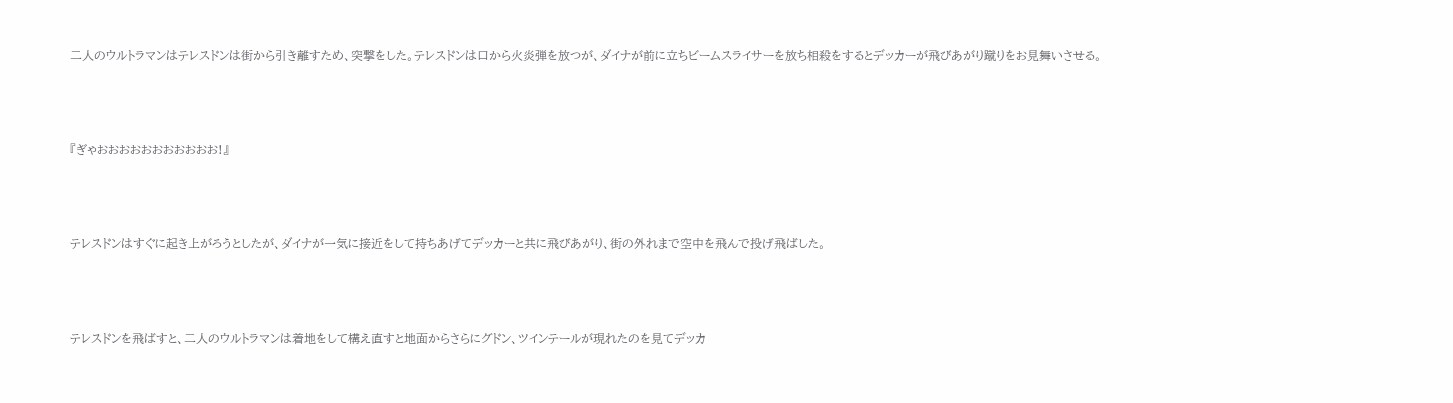二人のウルトラマンはテレスドンは街から引き離すため、突撃をした。テレスドンは口から火炎弾を放つが、ダイナが前に立ちビームスライサーを放ち相殺をするとデッカーが飛びあがり蹴りをお見舞いさせる。



『ぎゃおおおおおおおおおおお!』



テレスドンはすぐに起き上がろうとしたが、ダイナが一気に接近をして持ちあげてデッカーと共に飛びあがり、街の外れまで空中を飛んで投げ飛ばした。



テレスドンを飛ばすと、二人のウルトラマンは着地をして構え直すと地面からさらにグドン、ツインテールが現れたのを見てデッカ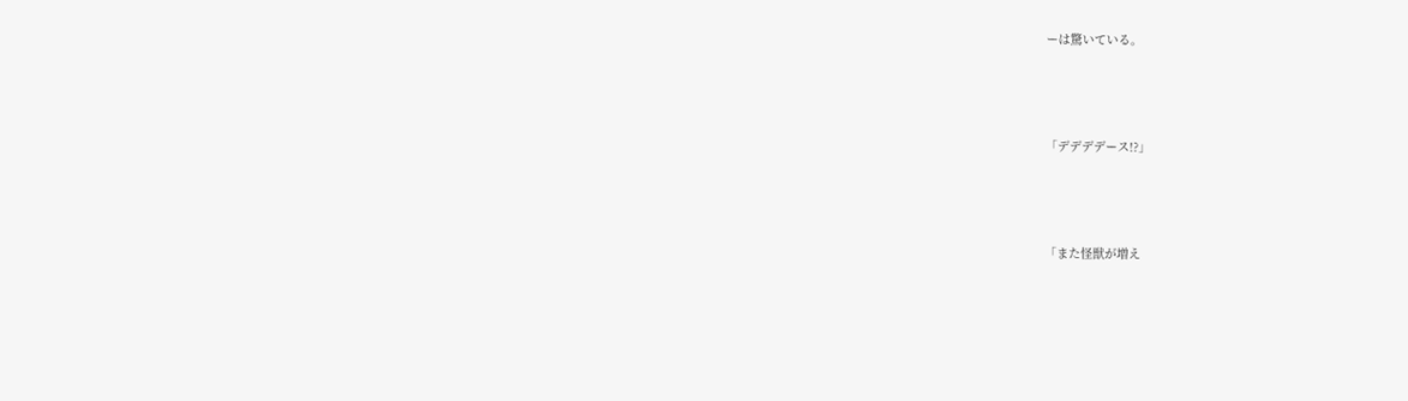ーは驚いている。



「デデデデース!?」



「また怪獣が増え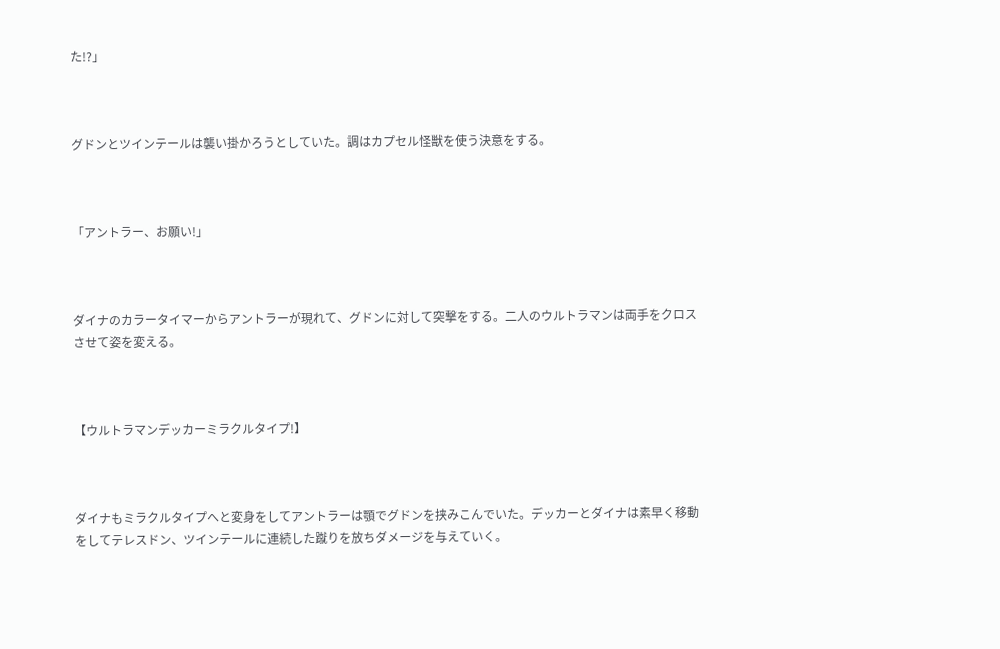た!?」



グドンとツインテールは襲い掛かろうとしていた。調はカプセル怪獣を使う決意をする。



「アントラー、お願い!」



ダイナのカラータイマーからアントラーが現れて、グドンに対して突撃をする。二人のウルトラマンは両手をクロスさせて姿を変える。



【ウルトラマンデッカーミラクルタイプ!】



ダイナもミラクルタイプへと変身をしてアントラーは顎でグドンを挟みこんでいた。デッカーとダイナは素早く移動をしてテレスドン、ツインテールに連続した蹴りを放ちダメージを与えていく。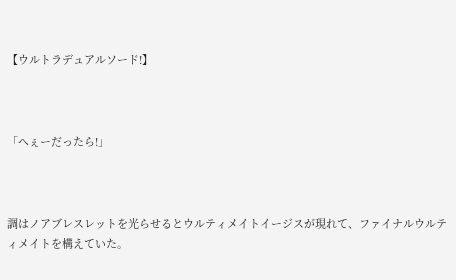【ウルトラデュアルソード!】



「へぇーだったら!」



調はノアブレスレットを光らせるとウルティメイトイージスが現れて、ファイナルウルティメイトを構えていた。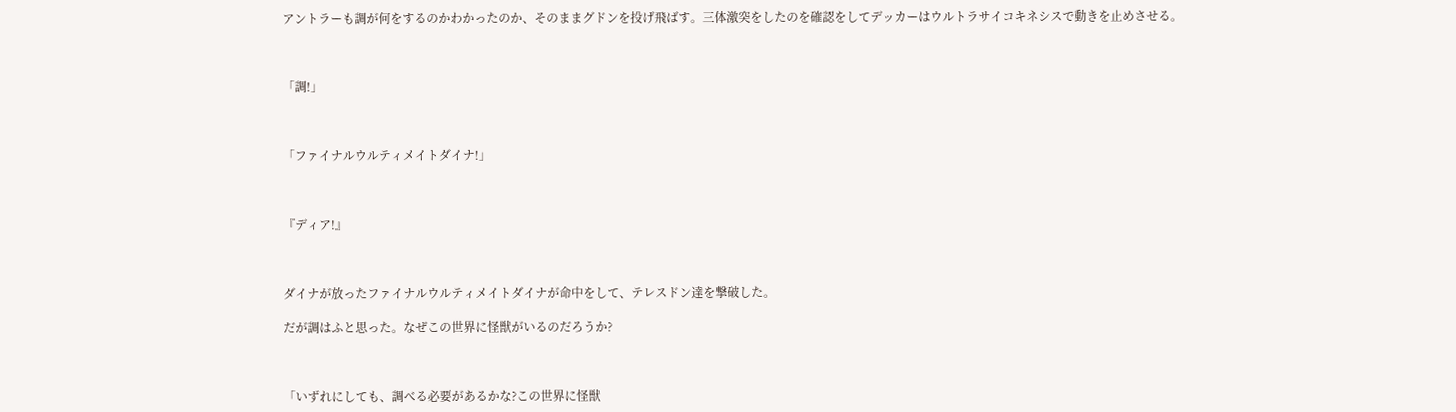アントラーも調が何をするのかわかったのか、そのままグドンを投げ飛ばす。三体激突をしたのを確認をしてデッカーはウルトラサイコキネシスで動きを止めさせる。



「調!」



「ファイナルウルティメイトダイナ!」



『ディア!』



ダイナが放ったファイナルウルティメイトダイナが命中をして、テレスドン達を撃破した。

だが調はふと思った。なぜこの世界に怪獣がいるのだろうか?



「いずれにしても、調べる必要があるかな?この世界に怪獣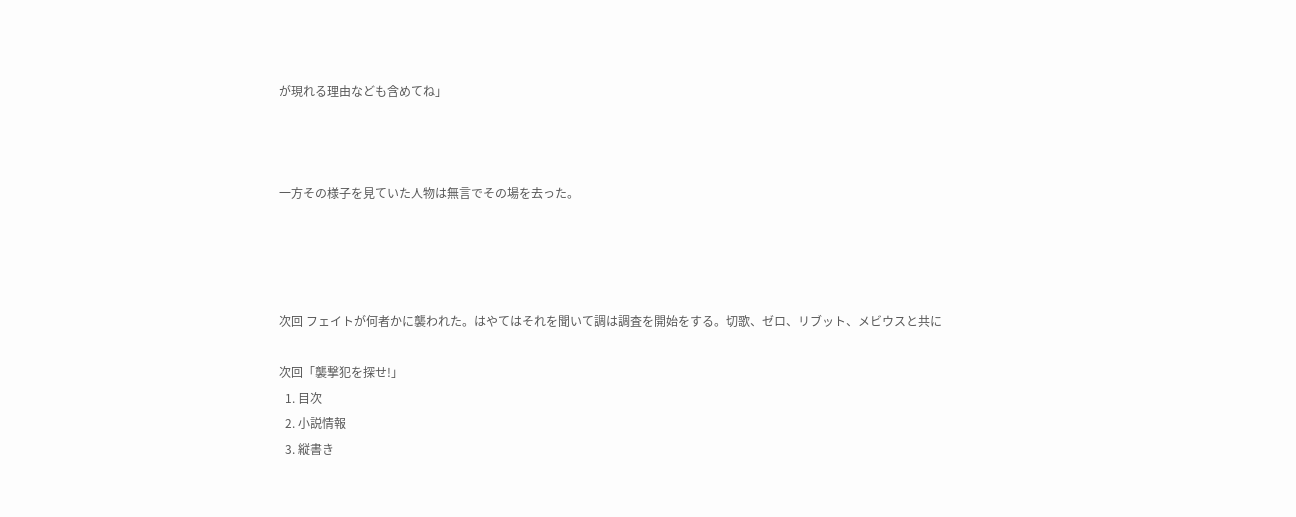が現れる理由なども含めてね」



一方その様子を見ていた人物は無言でその場を去った。




次回 フェイトが何者かに襲われた。はやてはそれを聞いて調は調査を開始をする。切歌、ゼロ、リブット、メビウスと共に

次回「襲撃犯を探せ!」
  1. 目次
  2. 小説情報
  3. 縦書き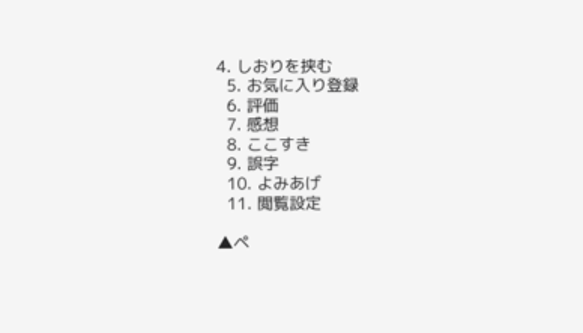4. しおりを挟む
  5. お気に入り登録
  6. 評価
  7. 感想
  8. ここすき
  9. 誤字
  10. よみあげ
  11. 閲覧設定

▲ペ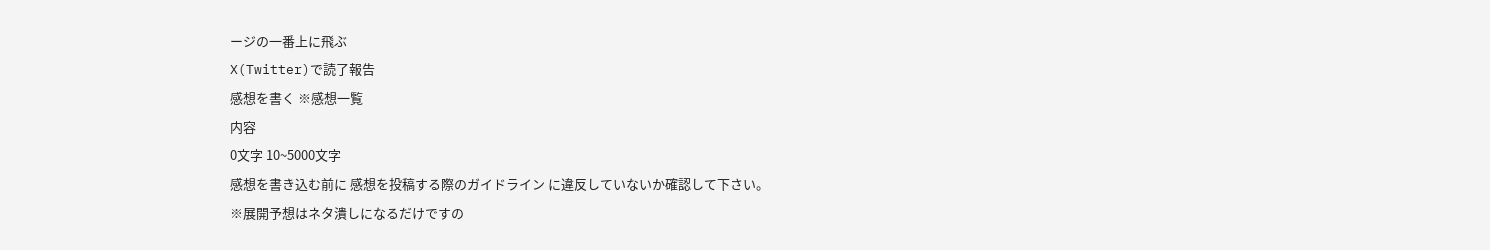ージの一番上に飛ぶ
X(Twitter)で読了報告
感想を書く ※感想一覧
内容
0文字 10~5000文字
感想を書き込む前に 感想を投稿する際のガイドライン に違反していないか確認して下さい。
※展開予想はネタ潰しになるだけですの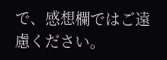で、感想欄ではご遠慮ください。